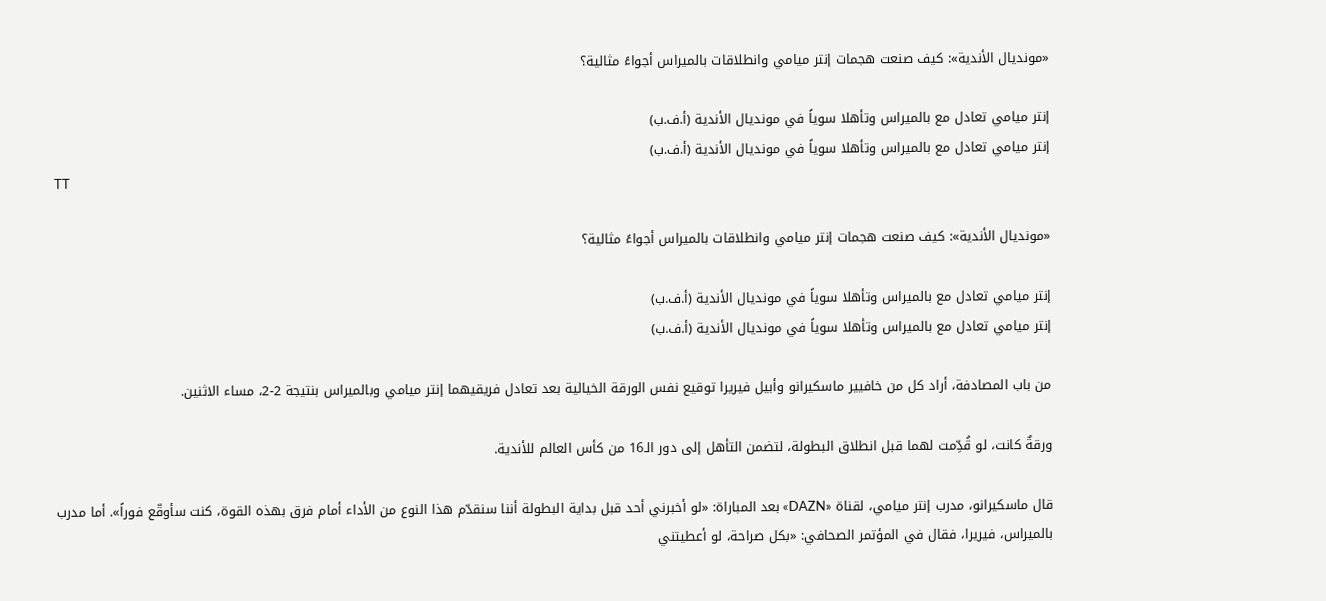«مونديال الأندية»: كيف صنعت هجمات إنتر ميامي وانطلاقات بالميراس أجواءً مثالية؟

إنتر ميامي تعادل مع بالميراس وتأهلا سوياً في مونديال الأندية (أ.ف.ب)
إنتر ميامي تعادل مع بالميراس وتأهلا سوياً في مونديال الأندية (أ.ف.ب)
TT

«مونديال الأندية»: كيف صنعت هجمات إنتر ميامي وانطلاقات بالميراس أجواءً مثالية؟

إنتر ميامي تعادل مع بالميراس وتأهلا سوياً في مونديال الأندية (أ.ف.ب)
إنتر ميامي تعادل مع بالميراس وتأهلا سوياً في مونديال الأندية (أ.ف.ب)

من باب المصادفة، أراد كل من خافيير ماسكيرانو وأبيل فيريرا توقيع نفس الورقة الخيالية بعد تعادل فريقيهما إنتر ميامي وبالميراس بنتيجة 2-2، مساء الاثنين.

ورقةٌ كانت، لو قُدِّمت لهما قبل انطلاق البطولة، لتضمن التأهل إلى دور الـ16 من كأس العالم للأندية.

قال ماسكيرانو، مدرب إنتر ميامي، لقناة «DAZN» بعد المباراة: «لو أخبرني أحد قبل بداية البطولة أننا سنقدّم هذا النوع من الأداء أمام فرق بهذه القوة، كنت سأوقّع فوراً». أما مدرب بالميراس، فيريرا، فقال في المؤتمر الصحافي: «بكل صراحة، لو أعطيتني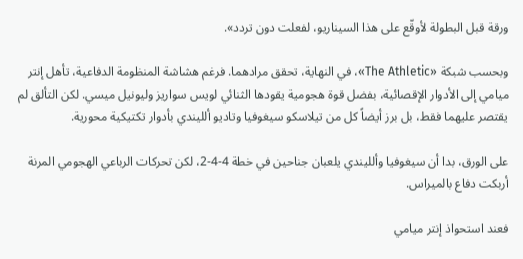ورقة قبل البطولة لأوقّع على هذا السيناريو، لفعلت دون تردد».

وبحسب شبكة «The Athletic»، في النهاية، تحقق مرادهما. فرغم هشاشة المنظومة الدفاعية، تأهل إنتر ميامي إلى الأدوار الإقصائية، بفضل قوة هجومية يقودها الثنائي لويس سواريز وليونيل ميسي. لكن التألق لم يقتصر عليهما فقط، بل برز أيضاً كل من تيلاسكو سيغوفيا وتاديو ألليندي بأدوار تكتيكية محورية.

على الورق، بدا أن سيغوفيا وألليندي يلعبان جناحين في خطة 4-4-2، لكن تحركات الرباعي الهجومي المرنة أربكت دفاع بالميراس.

فعند استحواذ إنتر ميامي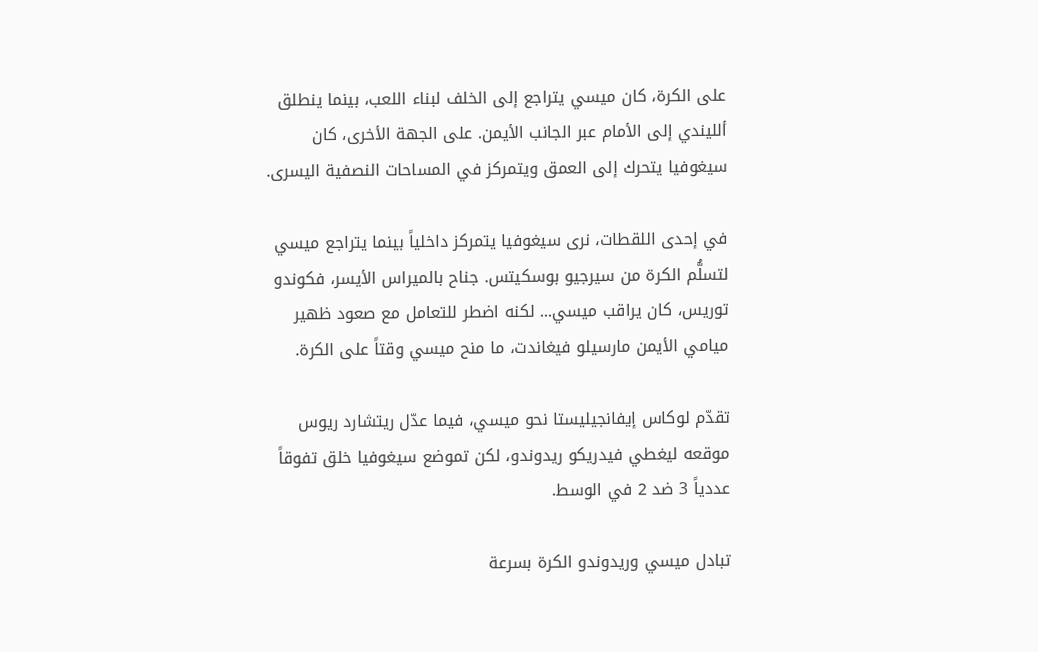على الكرة، كان ميسي يتراجع إلى الخلف لبناء اللعب، بينما ينطلق ألليندي إلى الأمام عبر الجانب الأيمن. على الجهة الأخرى، كان سيغوفيا يتحرك إلى العمق ويتمركز في المساحات النصفية اليسرى.

في إحدى اللقطات، نرى سيغوفيا يتمركز داخلياً بينما يتراجع ميسي لتسلُّم الكرة من سيرجيو بوسكيتس. جناح بالميراس الأيسر، فكوندو توريس، كان يراقب ميسي... لكنه اضطر للتعامل مع صعود ظهير ميامي الأيمن مارسيلو فيغاندت، ما منح ميسي وقتاً على الكرة.

تقدّم لوكاس إيفانجيليستا نحو ميسي، فيما عدّل ريتشارد ريوس موقعه ليغطي فيدريكو ريدوندو، لكن تموضع سيغوفيا خلق تفوقاً عددياً 3 ضد 2 في الوسط.

تبادل ميسي وريدوندو الكرة بسرعة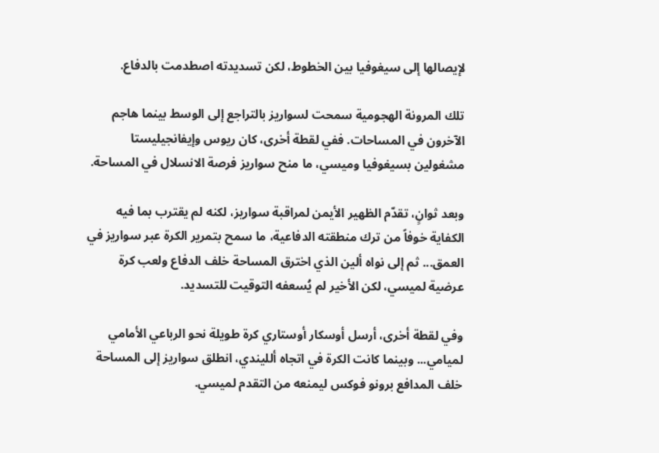لإيصالها إلى سيغوفيا بين الخطوط، لكن تسديدته اصطدمت بالدفاع.

تلك المرونة الهجومية سمحت لسواريز بالتراجع إلى الوسط بينما هاجم الآخرون في المساحات. ففي لقطة أخرى، كان ريوس وإيفانجيليستا مشغولين بسيغوفيا وميسي، ما منح سواريز فرصة الانسلال في المساحة.

وبعد ثوانٍ، تقدّم الظهير الأيمن لمراقبة سواريز، لكنه لم يقترب بما فيه الكفاية خوفاً من ترك منطقته الدفاعية، ما سمح بتمرير الكرة عبر سواريز في العمق... ثم إلى نواه ألين الذي اخترق المساحة خلف الدفاع ولعب كرة عرضية لميسي، لكن الأخير لم يُسعفه التوقيت للتسديد.

وفي لقطة أخرى، أرسل أوسكار أوستاري كرة طويلة نحو الرباعي الأمامي لميامي... وبينما كانت الكرة في اتجاه ألليندي، انطلق سواريز إلى المساحة خلف المدافع برونو فوكس ليمنعه من التقدم لميسي.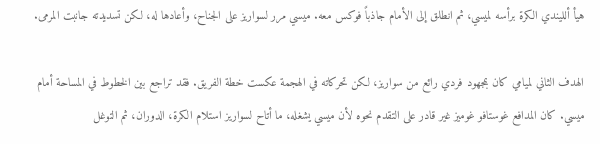هيأ ألليندي الكرة برأسه لميسي، ثم انطلق إلى الأمام جاذباً فوكس معه. ميسي مرر لسواريز على الجناح، وأعادها له، لكن تسديدته جانبت المرمى.

الهدف الثاني لميامي كان بمجهود فردي رائع من سواريز، لكن تحركاته في الهجمة عكست خطة الفريق. فقد تراجع بين الخطوط في المساحة أمام ميسي. كان المدافع غوستافو غوميز غير قادر على التقدم نحوه لأن ميسي يشغله، ما أتاح لسواريز استلام الكرة، الدوران، ثم التوغل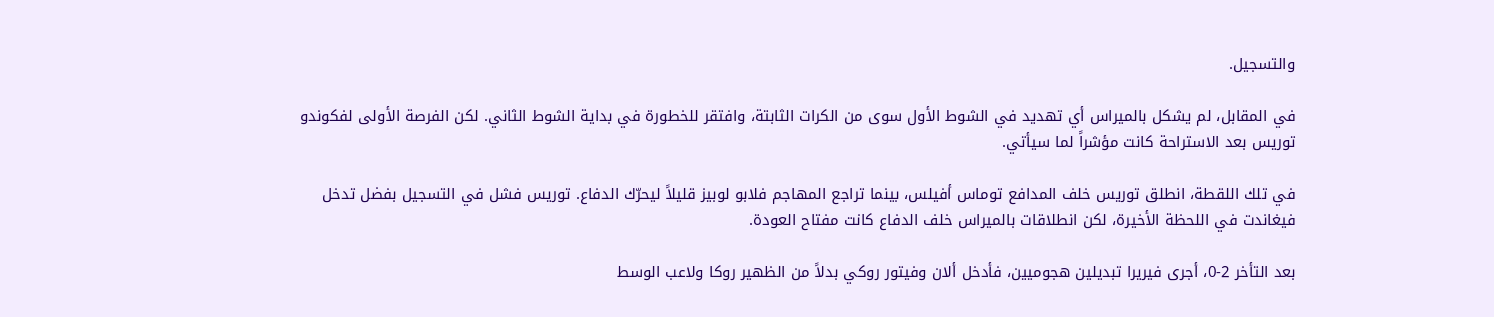والتسجيل.

في المقابل، لم يشكل بالميراس أي تهديد في الشوط الأول سوى من الكرات الثابتة، وافتقر للخطورة في بداية الشوط الثاني. لكن الفرصة الأولى لفكوندو توريس بعد الاستراحة كانت مؤشراً لما سيأتي.

في تلك اللقطة، انطلق توريس خلف المدافع توماس أفيلس، بينما تراجع المهاجم فلابو لوبيز قليلاً ليحرّك الدفاع. توريس فشل في التسجيل بفضل تدخل فيغاندت في اللحظة الأخيرة، لكن انطلاقات بالميراس خلف الدفاع كانت مفتاح العودة.

بعد التأخر 2-0، أجرى فيريرا تبديلين هجوميين، فأدخل ألان وفيتور روكي بدلاً من الظهير روكا ولاعب الوسط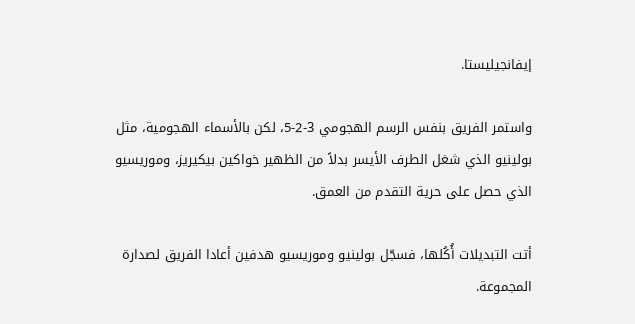إيفانجيليستا.

واستمر الفريق بنفس الرسم الهجومي 3-2-5، لكن بالأسماء الهجومية، مثل بولينيو الذي شغل الطرف الأيسر بدلاً من الظهير خواكين بيكيريز، وموريسيو الذي حصل على حرية التقدم من العمق.

أتت التبديلات أُكُلها، فسجّل بولينيو وموريسيو هدفين أعادا الفريق لصدارة المجموعة.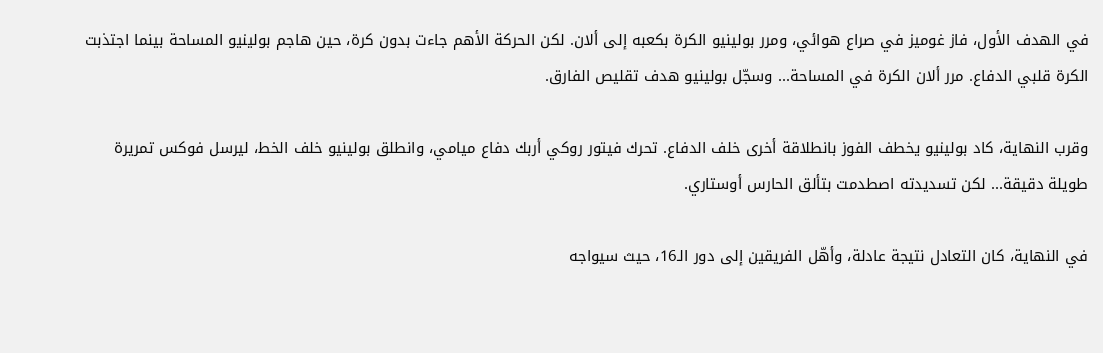في الهدف الأول، فاز غوميز في صراع هوائي، ومرر بولينيو الكرة بكعبه إلى ألان. لكن الحركة الأهم جاءت بدون كرة، حين هاجم بولينيو المساحة بينما اجتذبت الكرة قلبي الدفاع. مرر ألان الكرة في المساحة... وسجّل بولينيو هدف تقليص الفارق.

وقرب النهاية، كاد بولينيو يخطف الفوز بانطلاقة أخرى خلف الدفاع. تحرك فيتور روكي أربك دفاع ميامي، وانطلق بولينيو خلف الخط، ليرسل فوكس تمريرة طويلة دقيقة... لكن تسديدته اصطدمت بتألق الحارس أوستاري.

في النهاية، كان التعادل نتيجة عادلة، وأهّل الفريقين إلى دور الـ16، حيث سيواجه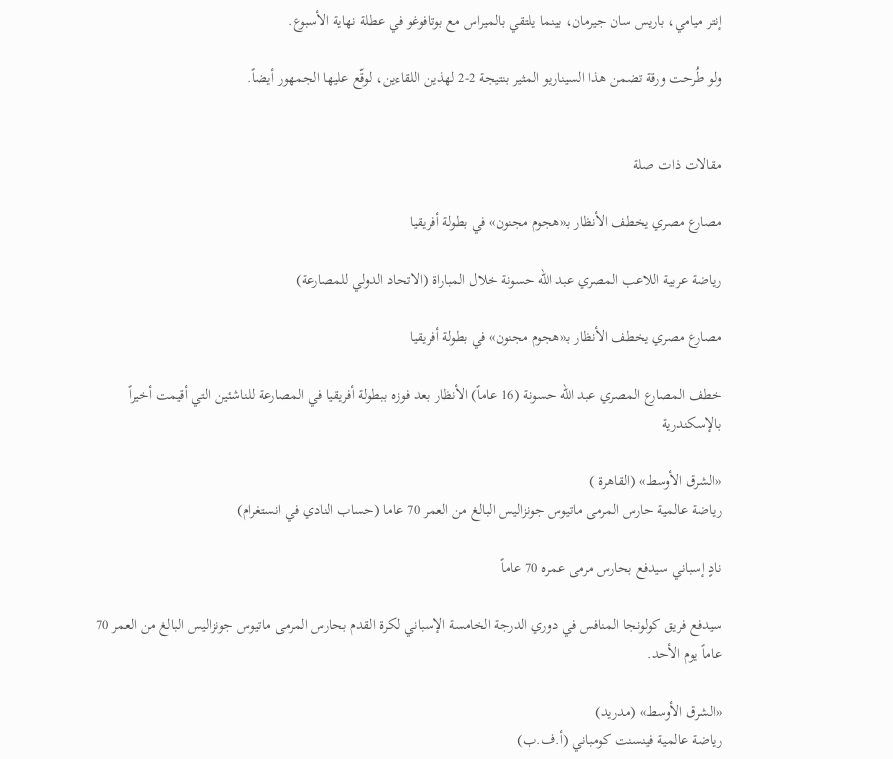إنتر ميامي، باريس سان جيرمان، بينما يلتقي بالميراس مع بوتافوغو في عطلة نهاية الأسبوع.

ولو طُرحت ورقة تضمن هذا السيناريو المثير بنتيجة 2-2 لهذين اللقاءين، لوقّع عليها الجمهور أيضاً.


مقالات ذات صلة

مصارع مصري يخطف الأنظار بـ«هجوم مجنون» في بطولة أفريقيا

رياضة عربية اللاعب المصري عبد الله حسونة خلال المباراة (الاتحاد الدولي للمصارعة)

مصارع مصري يخطف الأنظار بـ«هجوم مجنون» في بطولة أفريقيا

خطف المصارع المصري عبد الله حسونة (16 عاماً) الأنظار بعد فوزه ببطولة أفريقيا في المصارعة للناشئين التي أقيمت أخيراً بالإسكندرية

«الشرق الأوسط» (القاهرة )
رياضة عالمية حارس المرمى ماتيوس جونزاليس البالغ من العمر 70 عاما (حساب النادي في انستغرام)

نادٍ إسباني سيدفع بحارس مرمى عمره 70 عاماً

سيدفع فريق كولونجا المنافس في دوري الدرجة الخامسة الإسباني لكرة القدم بحارس المرمى ماتيوس جونزاليس البالغ من العمر 70 عاماً يوم الأحد.

«الشرق الأوسط» (مدريد)
رياضة عالمية فينسنت كومباني (أ.ف.ب)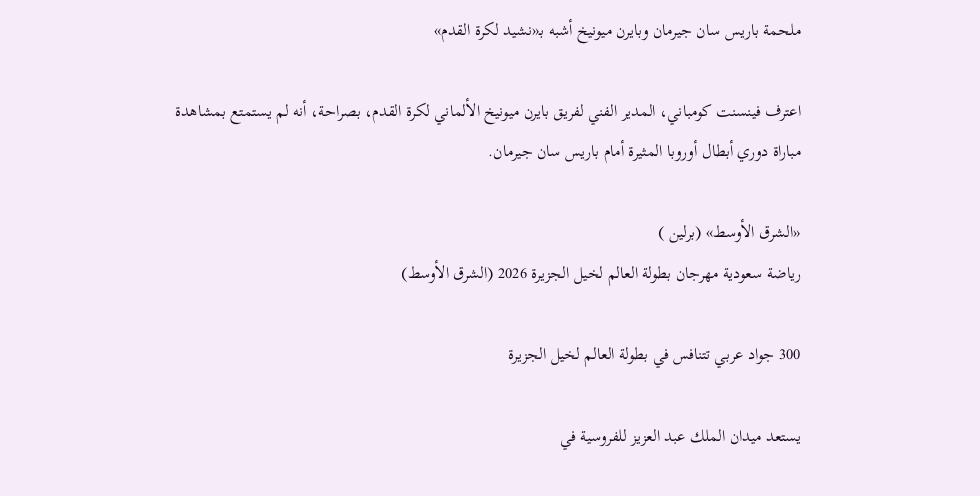ملحمة باريس سان جيرمان وبايرن ميونيخ أشبه بـ«نشيد لكرة القدم»

اعترف فينسنت كومباني، المدير الفني لفريق بايرن ميونيخ الألماني لكرة القدم، بصراحة، أنه لم يستمتع بمشاهدة مباراة دوري أبطال أوروبا المثيرة أمام باريس سان جيرمان.

«الشرق الأوسط» (برلين )
رياضة سعودية مهرجان بطولة العالم لخيل الجزيرة 2026 (الشرق الأوسط)

300 جواد عربي تتنافس في بطولة العالم لخيل الجزيرة

يستعد ميدان الملك عبد العزيز للفروسية في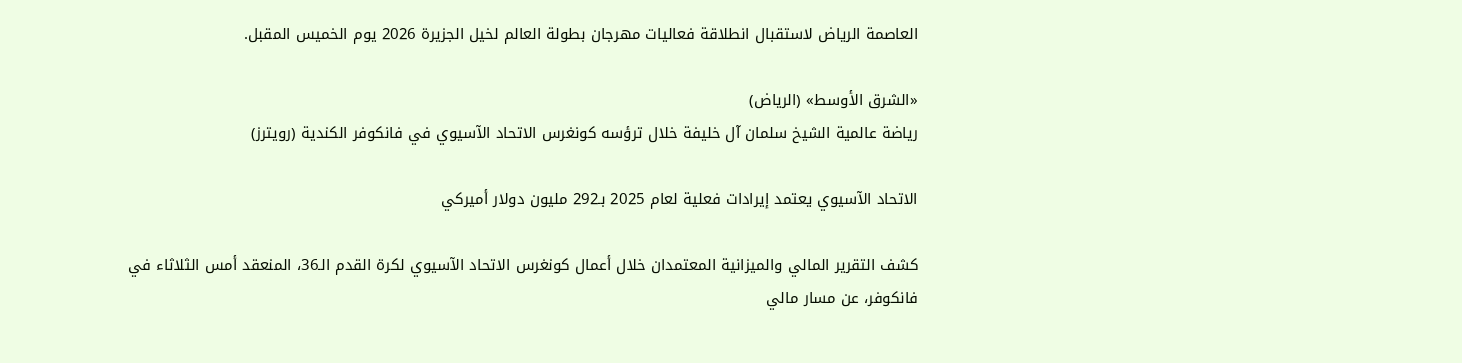العاصمة الرياض لاستقبال انطلاقة فعاليات مهرجان بطولة العالم لخيل الجزيرة 2026 يوم الخميس المقبل.

«الشرق الأوسط» (الرياض)
رياضة عالمية الشيخ سلمان آل خليفة خلال ترؤسه كونغرس الاتحاد الآسيوي في فانكوفر الكندية (رويترز)

الاتحاد الآسيوي يعتمد إيرادات فعلية لعام 2025 بـ292 مليون دولار أميركي

كشف التقرير المالي والميزانية المعتمدان خلال أعمال كونغرس الاتحاد الآسيوي لكرة القدم الـ36، المنعقد أمس الثلاثاء في فانكوفر، عن مسار مالي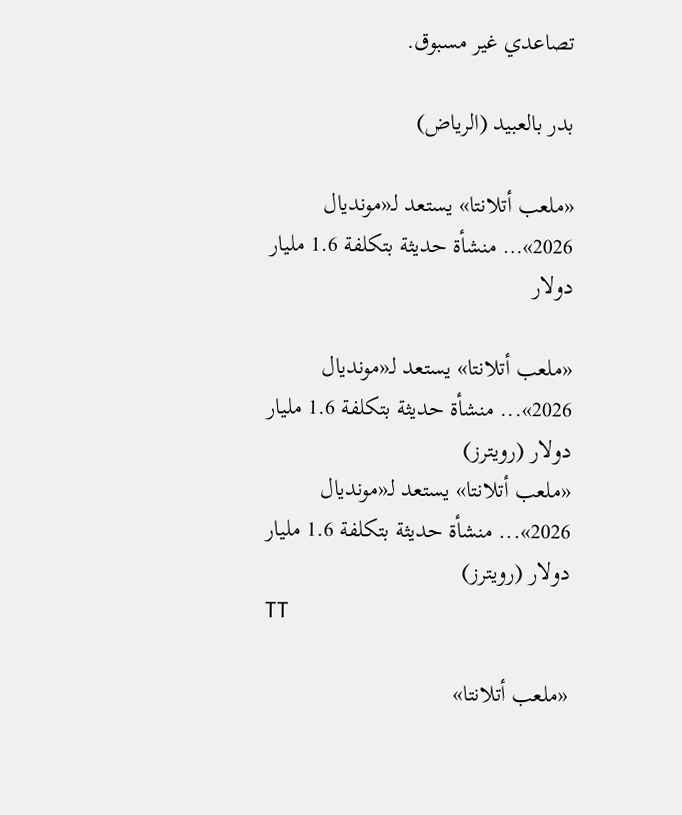تصاعدي غير مسبوق.

بدر بالعبيد (الرياض)

«ملعب أتلانتا» يستعد لـ«مونديال 2026»… منشأة حديثة بتكلفة 1.6 مليار دولار

«ملعب أتلانتا» يستعد لـ«مونديال 2026»... منشأة حديثة بتكلفة 1.6 مليار دولار (رويترز)
«ملعب أتلانتا» يستعد لـ«مونديال 2026»... منشأة حديثة بتكلفة 1.6 مليار دولار (رويترز)
TT

«ملعب أتلانتا»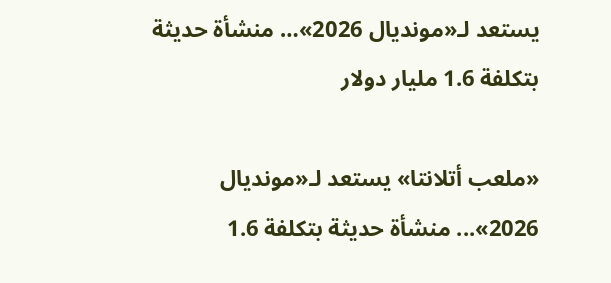يستعد لـ«مونديال 2026»… منشأة حديثة بتكلفة 1.6 مليار دولار

«ملعب أتلانتا» يستعد لـ«مونديال 2026»... منشأة حديثة بتكلفة 1.6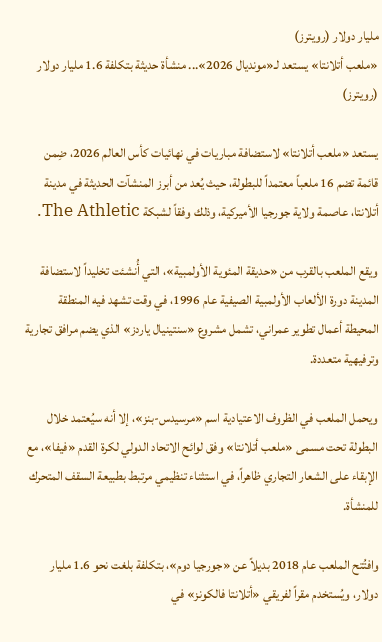مليار دولار (رويترز)
«ملعب أتلانتا» يستعد لـ«مونديال 2026»... منشأة حديثة بتكلفة 1.6 مليار دولار (رويترز)

يستعد «ملعب أتلانتا» لاستضافة مباريات في نهائيات كأس العالم 2026، ضِمن قائمة تضم 16 ملعباً معتمداً للبطولة، حيث يُعد من أبرز المنشآت الحديثة في مدينة أتلانتا، عاصمة ولاية جورجيا الأميركية، وذلك وفقاً لشبكة The Athletic.

ويقع الملعب بالقرب من «حديقة المئوية الأولمبية»، التي أُنشئت تخليداً لاستضافة المدينة دورة الألعاب الأولمبية الصيفية عام 1996، في وقت تشهد فيه المنطقة المحيطة أعمال تطوير عمراني، تشمل مشروع «سنتينيال ياردز» الذي يضم مرافق تجارية وترفيهية متعددة.

ويحمل الملعب في الظروف الاعتيادية اسم «مرسيدس-بنز»، إلا أنه سيُعتمد خلال البطولة تحت مسمى «ملعب أتلانتا» وفق لوائح الاتحاد الدولي لكرة القدم «فيفا»، مع الإبقاء على الشعار التجاري ظاهراً، في استثناء تنظيمي مرتبط بطبيعة السقف المتحرك للمنشأة.

وافتُتح الملعب عام 2018 بديلاً عن «جورجيا دوم»، بتكلفة بلغت نحو 1.6 مليار دولار، ويُستخدم مقراً لفريقي «أتلانتا فالكونز» في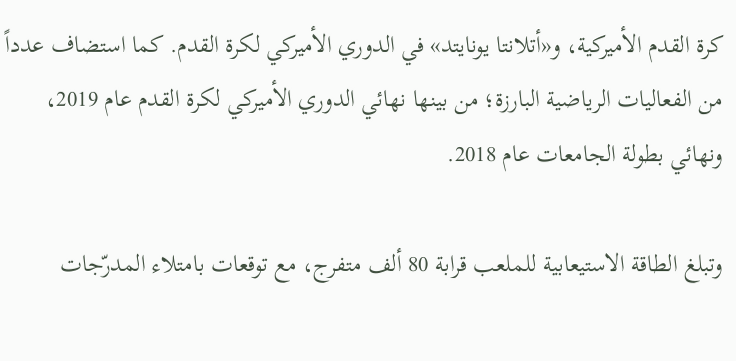كرة القدم الأميركية، و«أتلانتا يونايتد» في الدوري الأميركي لكرة القدم. كما استضاف عدداً من الفعاليات الرياضية البارزة؛ من بينها نهائي الدوري الأميركي لكرة القدم عام 2019، ونهائي بطولة الجامعات عام 2018.

وتبلغ الطاقة الاستيعابية للملعب قرابة 80 ألف متفرج، مع توقعات بامتلاء المدرّجات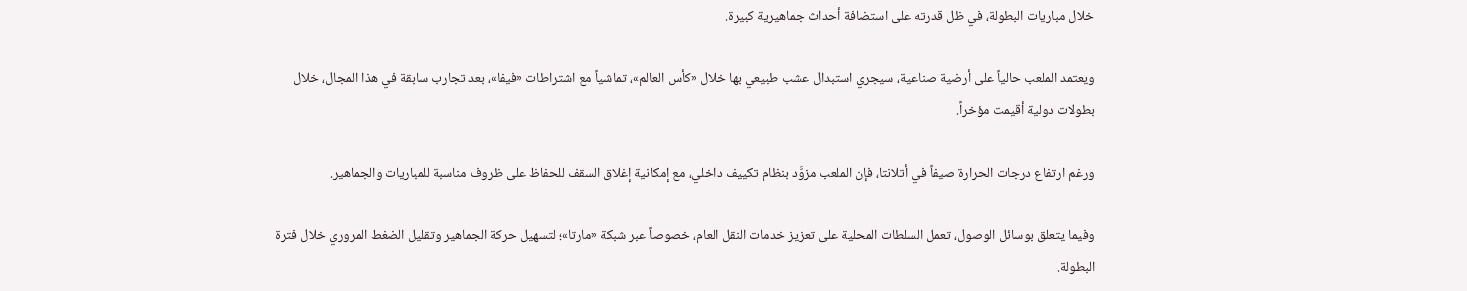خلال مباريات البطولة، في ظل قدرته على استضافة أحداث جماهيرية كبيرة.

ويعتمد الملعب حالياً على أرضية صناعية، سيجري استبدال عشب طبيعي بها خلال «كأس العالم»، تماشياً مع اشتراطات «فيفا»، بعد تجارب سابقة في هذا المجال، خلال بطولات دولية أقيمت مؤخراً.

ورغم ارتفاع درجات الحرارة صيفاً في أتلانتا، فإن الملعب مزوَّد بنظام تكييف داخلي، مع إمكانية إغلاق السقف للحفاظ على ظروف مناسبة للمباريات والجماهير.

وفيما يتعلق بوسائل الوصول، تعمل السلطات المحلية على تعزيز خدمات النقل العام، خصوصاً عبر شبكة «مارتا»؛ لتسهيل حركة الجماهير وتقليل الضغط المروري خلال فترة البطولة.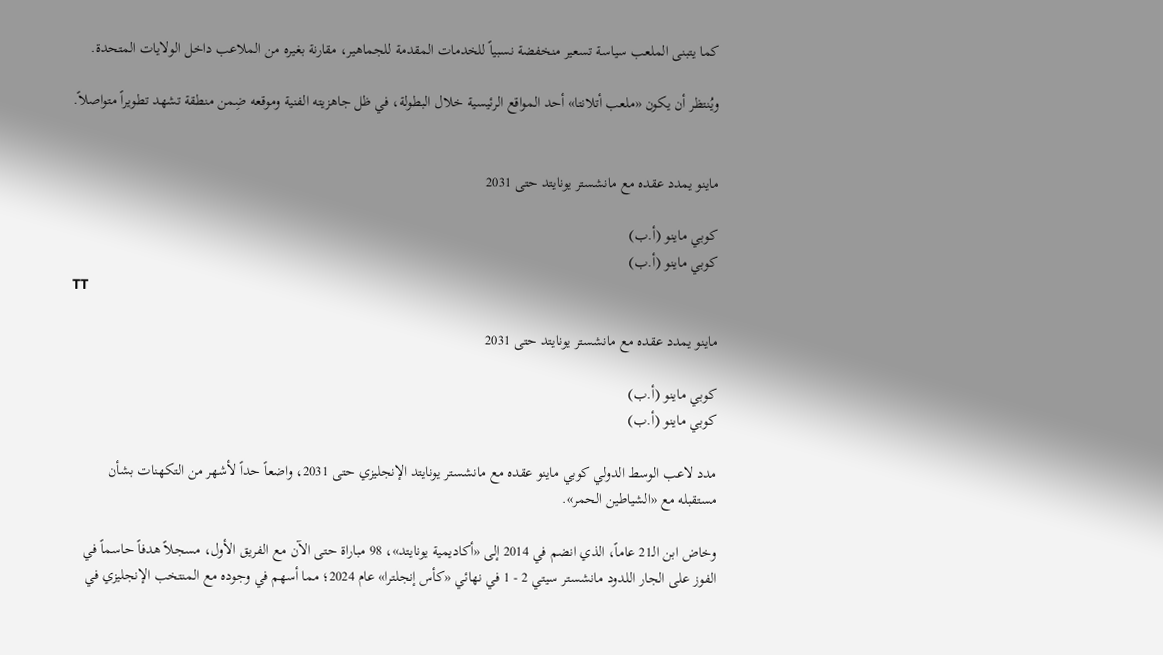كما يتبنى الملعب سياسة تسعير منخفضة نسبياً للخدمات المقدمة للجماهير، مقارنة بغيره من الملاعب داخل الولايات المتحدة.

ويُنتظر أن يكون «ملعب أتلانتا» أحد المواقع الرئيسية خلال البطولة، في ظل جاهزيته الفنية وموقعه ضِمن منطقة تشهد تطويراً متواصلاً.


ماينو يمدد عقده مع مانشستر يونايتد حتى 2031

كوبي ماينو (أ.ب)
كوبي ماينو (أ.ب)
TT

ماينو يمدد عقده مع مانشستر يونايتد حتى 2031

كوبي ماينو (أ.ب)
كوبي ماينو (أ.ب)

مدد لاعب الوسط الدولي كوبي ماينو عقده مع مانشستر يونايتد الإنجليزي حتى 2031، واضعاً حداً لأشهر من التكهنات بشأن مستقبله مع «الشياطين الحمر».

وخاض ابن الـ21 عاماً، الذي انضم في 2014 إلى «أكاديمية يونايتد»، 98 مباراة حتى الآن مع الفريق الأول، مسجلاً هدفاً حاسماً في الفوز على الجار اللدود مانشستر سيتي 2 - 1 في نهائي «كأس إنجلترا» عام 2024؛ مما أسهم في وجوده مع المنتخب الإنجليزي في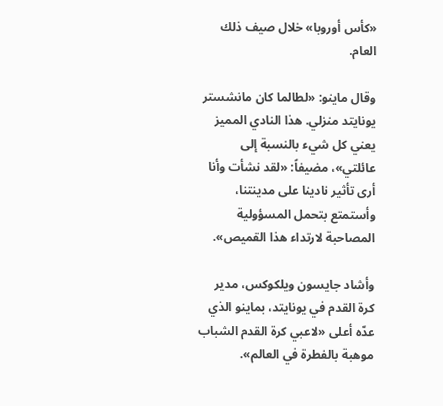«كأس أوروبا» خلال صيف ذلك العام.

وقال ماينو: «لطالما كان مانشستر يونايتد منزلي. هذا النادي المميز يعني كل شيء بالنسبة إلى عائلتي»، مضيفاً: «لقد نشأت وأنا أرى تأثير نادينا على مدينتنا، وأستمتع بتحمل المسؤولية المصاحبة لارتداء هذا القميص».

وأشاد جايسون ويلكوكس، مدير كرة القدم في يونايتد، بماينو الذي عدّه أعلى «لاعبي كرة القدم الشباب موهبة بالفطرة في العالم».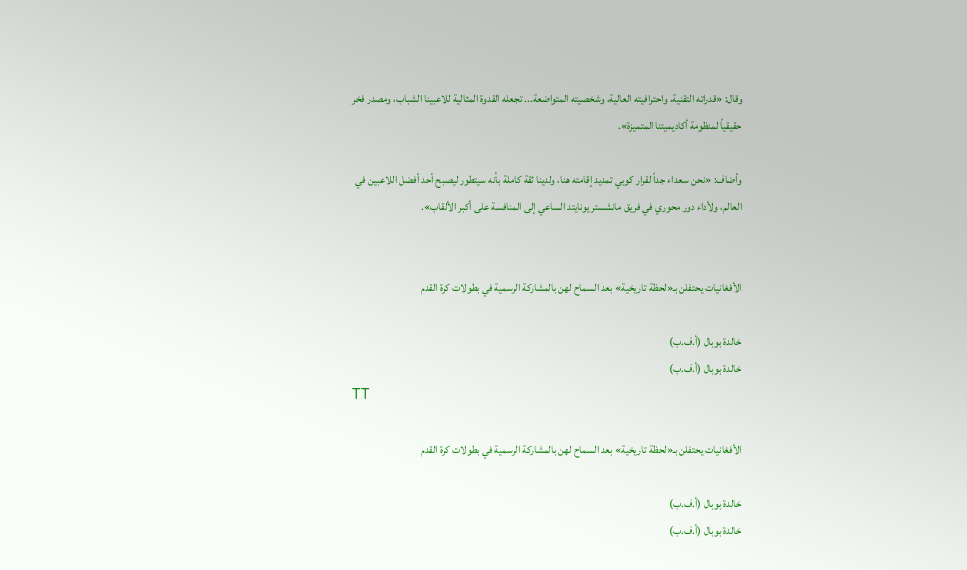وقال: «قدراته التقنية، واحترافيته العالية، وشخصيته المتواضعة... تجعله القدوة المثالية للاعبينا الشباب، ومصدر فخر حقيقياً لمنظومة أكاديميتنا المتميزة».

وأضاف: «نحن سعداء جداً لقرار كوبي تمديد إقامته هنا، ولدينا ثقة كاملة بأنه سيتطور ليصبح أحد أفضل اللاعبين في العالم، ولأداء دور محوري في فريق مانشستر يونايتد الساعي إلى المنافسة على أكبر الألقاب».


الأفغانيات يحتفلن بـ«لحظة تاريخية» بعد السماح لهن بالمشاركة الرسمية في بطولات كرة القدم

خالدة بوبال (أ.ف.ب)
خالدة بوبال (أ.ف.ب)
TT

الأفغانيات يحتفلن بـ«لحظة تاريخية» بعد السماح لهن بالمشاركة الرسمية في بطولات كرة القدم

خالدة بوبال (أ.ف.ب)
خالدة بوبال (أ.ف.ب)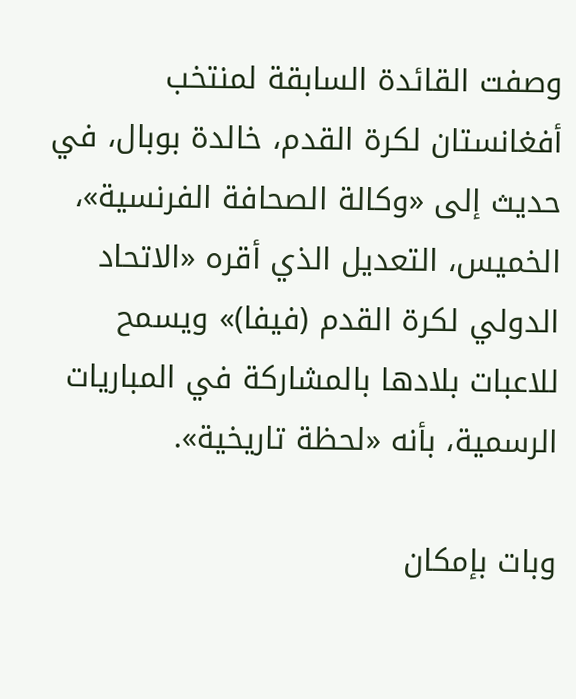وصفت القائدة السابقة لمنتخب أفغانستان لكرة القدم، خالدة بوبال، في حديث إلى «وكالة الصحافة الفرنسية»، الخميس، التعديل الذي أقره «الاتحاد الدولي لكرة القدم (فيفا)» ويسمح للاعبات بلادها بالمشاركة في المباريات الرسمية، بأنه «لحظة تاريخية».

وبات بإمكان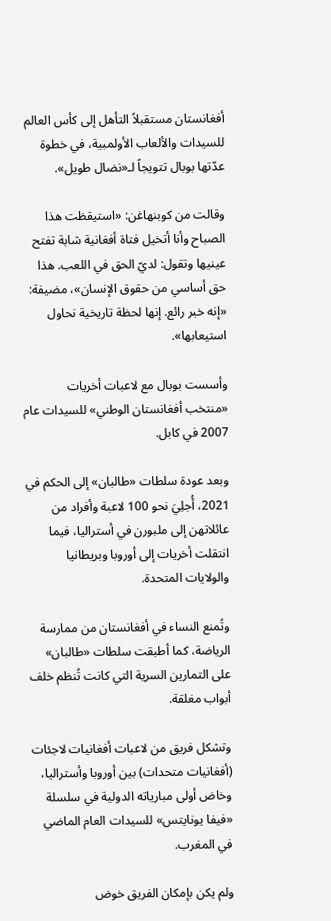أفغانستان مستقبلاً التأهل إلى كأس العالم للسيدات والألعاب الأولمبية، في خطوة عدّتها بوبال تتويجاً لـ«نضال طويل».

وقالت من كوبنهاغن: «استيقظت هذا الصباح وأنا أتخيل فتاة أفغانية شابة تفتح عينيها وتقول: لديّ الحق في اللعب. هذا حق أساسي من حقوق الإنسان»، مضيفة: «إنه خبر رائع. إنها لحظة تاريخية نحاول استيعابها».

وأسست بوبال مع لاعبات أخريات «منتخب أفغانستان الوطني» للسيدات عام 2007 في كابل.

وبعد عودة سلطات «طالبان» إلى الحكم في 2021، أُجلِيَ نحو 100 لاعبة وأفراد من عائلاتهن إلى ملبورن في أستراليا، فيما انتقلت أخريات إلى أوروبا وبريطانيا والولايات المتحدة.

وتُمنع النساء في أفغانستان من ممارسة الرياضة، كما أطبقت سلطات «طالبان» على التمارين السرية التي كانت تُنظم خلف أبواب مغلقة.

وتشكل فريق من لاعبات أفغانيات لاجئات (أفغانيات متحدات) بين أوروبا وأستراليا، وخاض أولى مبارياته الدولية في سلسلة «فيفا يونايتس» للسيدات العام الماضي في المغرب.

ولم يكن بإمكان الفريق خوض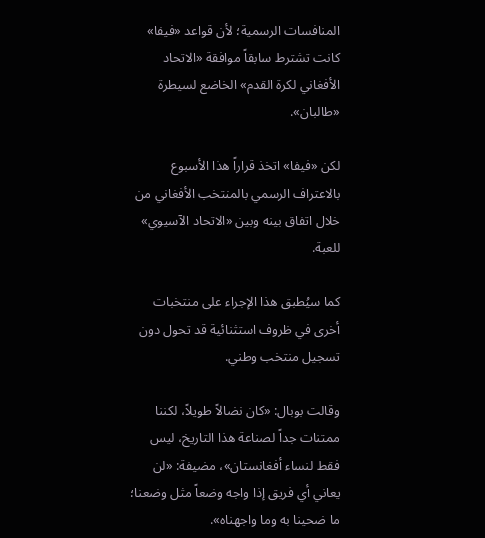المنافسات الرسمية؛ لأن قواعد «فيفا» كانت تشترط سابقاً موافقة «الاتحاد الأفغاني لكرة القدم» الخاضع لسيطرة «طالبان».

لكن «فيفا» اتخذ قراراً هذا الأسبوع بالاعتراف الرسمي بالمنتخب الأفغاني من خلال اتفاق بينه وبين «الاتحاد الآسيوي» للعبة.

كما سيُطبق هذا الإجراء على منتخبات أخرى في ظروف استثنائية قد تحول دون تسجيل منتخب وطني.

وقالت بوبال: «كان نضالاً طويلاً، لكننا ممتنات جداً لصناعة هذا التاريخ، ليس فقط لنساء أفغانستان»، مضيفة: «لن يعاني أي فريق إذا واجه وضعاً مثل وضعنا؛ ما ضحينا به وما واجهناه».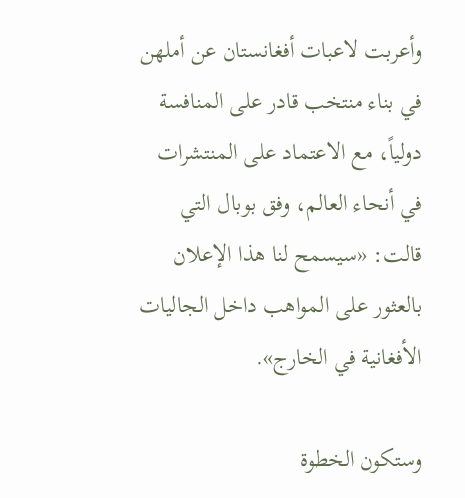وأعربت لاعبات أفغانستان عن أملهن في بناء منتخب قادر على المنافسة دولياً، مع الاعتماد على المنتشرات في أنحاء العالم، وفق بوبال التي قالت: «سيسمح لنا هذا الإعلان بالعثور على المواهب داخل الجاليات الأفغانية في الخارج».

وستكون الخطوة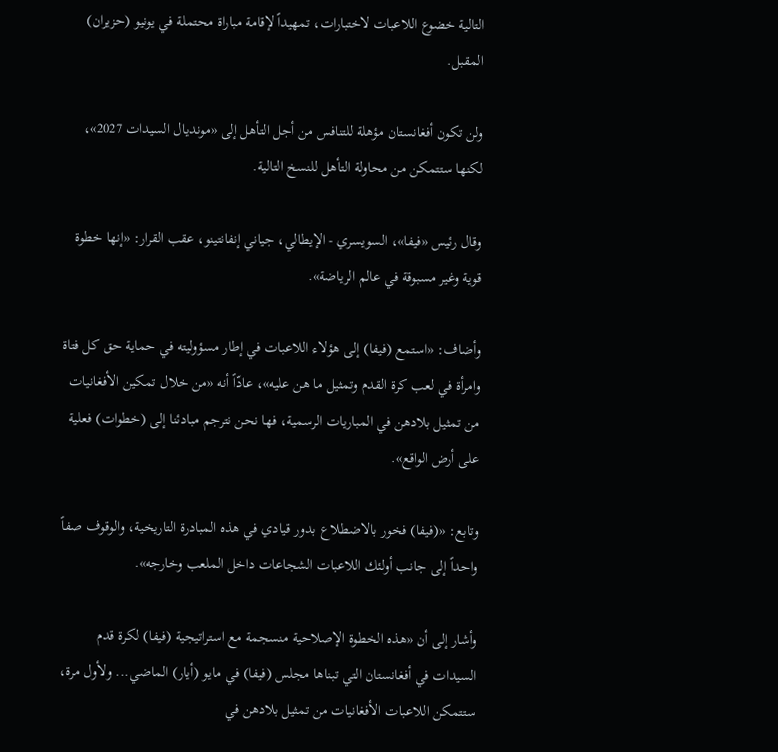التالية خضوع اللاعبات لاختبارات، تمهيداً لإقامة مباراة محتملة في يونيو (حزيران) المقبل.

ولن تكون أفغانستان مؤهلة للتنافس من أجل التأهل إلى «مونديال السيدات 2027»، لكنها ستتمكن من محاولة التأهل للنسخ التالية.

وقال رئيس «فيفا»، السويسري - الإيطالي، جياني إنفانتينو، عقب القرار: «إنها خطوة قوية وغير مسبوقة في عالم الرياضة».

وأضاف: «استمع (فيفا) إلى هؤلاء اللاعبات في إطار مسؤوليته في حماية حق كل فتاة وامرأة في لعب كرة القدم وتمثيل ما هن عليه»، عادّاً أنه «من خلال تمكين الأفغانيات من تمثيل بلادهن في المباريات الرسمية، فها نحن نترجم مبادئنا إلى (خطوات) فعلية على أرض الواقع».

وتابع: «(فيفا) فخور بالاضطلاع بدور قيادي في هذه المبادرة التاريخية، والوقوف صفاً واحداً إلى جانب أولئك اللاعبات الشجاعات داخل الملعب وخارجه».

وأشار إلى أن «هذه الخطوة الإصلاحية منسجمة مع استراتيجية (فيفا) لكرة قدم السيدات في أفغانستان التي تبناها مجلس (فيفا) في مايو (أيار) الماضي... ولأول مرة، ستتمكن اللاعبات الأفغانيات من تمثيل بلادهن في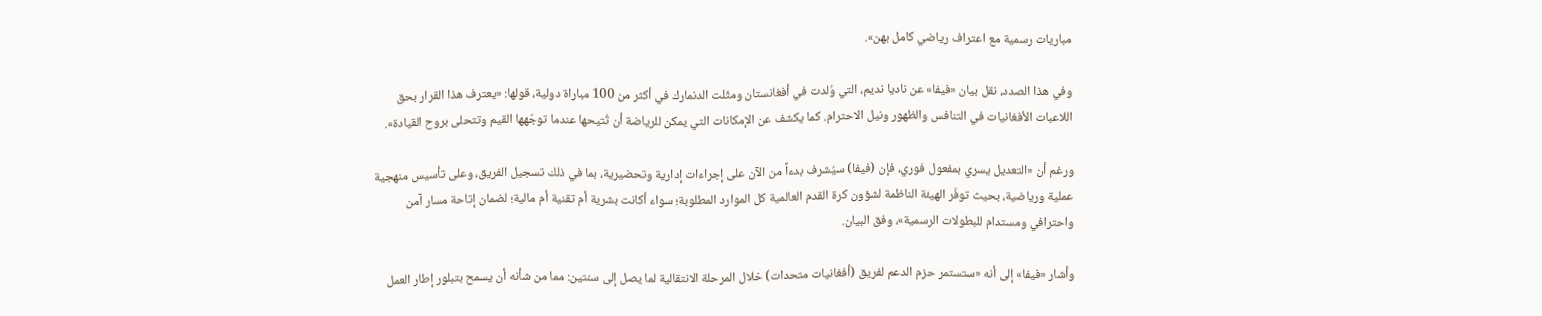مباريات رسمية مع اعتراف رياضي كامل بهن».

وفي هذا الصدد، نقل بيان «فيفا» عن ناديا نديم، التي وُلدت في أفغانستان ومثّلت الدنمارك في أكثر من 100 مباراة دولية، قولها: «يعترف هذا القرار بحق اللاعبات الأفغانيات في التنافس والظهور ونيل الاحترام. كما يكشف عن الإمكانات التي يمكن للرياضة أن تُتيحها عندما توجّهها القيم وتتحلى بروح القيادة».

ورغم أن «التعديل يسري بمفعول فوري، فإن (فيفا) سيُشرف بدءاً من الآن على إجراءات إدارية وتحضيرية، بما في ذلك تسجيل الفريق، وعلى تأسيس منهجية عملية ورياضية، بحيث توفّر الهيئة الناظمة لشؤون كرة القدم العالمية كل الموارد المطلوبة؛ سواء أكانت بشرية أم تقنية أم مالية؛ لضمان إتاحة مسار آمن واحترافي ومستدام للبطولات الرسمية»، وفق البيان.

وأشار «فيفا» إلى أنه «ستستمر حزم الدعم لفريق (أفغانيات متحدات) خلال المرحلة الانتقالية لما يصل إلى سنتين: مما من شأنه أن يسمح بتبلور إطار العمل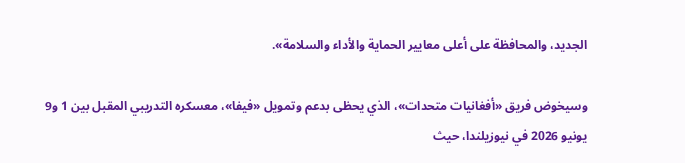الجديد، والمحافظة على أعلى معايير الحماية والأداء والسلامة».

وسيخوض فريق «أفغانيات متحدات»، الذي يحظى بدعم وتمويل «فيفا»، معسكره التدريبي المقبل بين 1 و9 يونيو 2026 في نيوزيلندا، حيث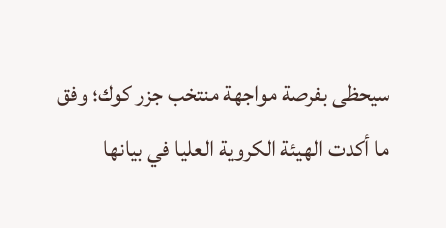سيحظى بفرصة مواجهة منتخب جزر كوك؛ وفق ما أكدت الهيئة الكروية العليا في بيانها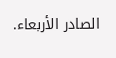الصادر الأربعاء.